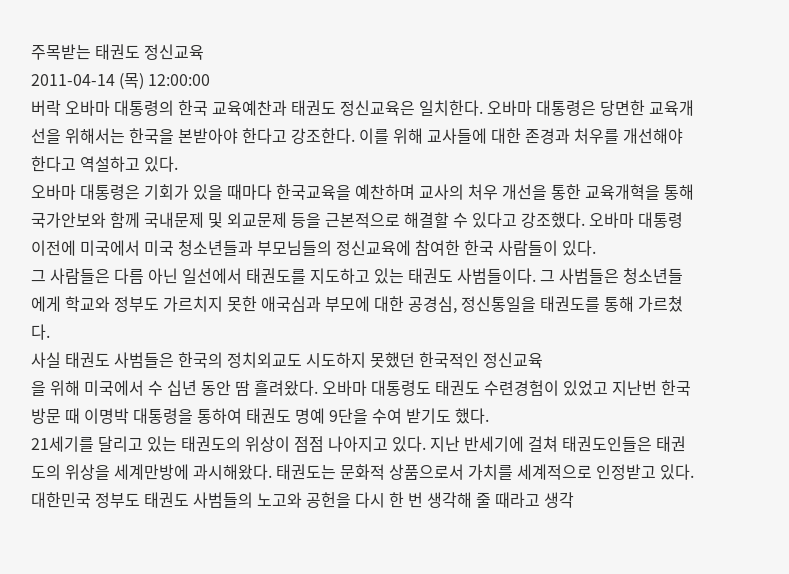주목받는 태권도 정신교육
2011-04-14 (목) 12:00:00
버락 오바마 대통령의 한국 교육예찬과 태권도 정신교육은 일치한다. 오바마 대통령은 당면한 교육개선을 위해서는 한국을 본받아야 한다고 강조한다. 이를 위해 교사들에 대한 존경과 처우를 개선해야 한다고 역설하고 있다.
오바마 대통령은 기회가 있을 때마다 한국교육을 예찬하며 교사의 처우 개선을 통한 교육개혁을 통해 국가안보와 함께 국내문제 및 외교문제 등을 근본적으로 해결할 수 있다고 강조했다. 오바마 대통령 이전에 미국에서 미국 청소년들과 부모님들의 정신교육에 참여한 한국 사람들이 있다.
그 사람들은 다름 아닌 일선에서 태권도를 지도하고 있는 태권도 사범들이다. 그 사범들은 청소년들에게 학교와 정부도 가르치지 못한 애국심과 부모에 대한 공경심, 정신통일을 태권도를 통해 가르쳤다.
사실 태권도 사범들은 한국의 정치외교도 시도하지 못했던 한국적인 정신교육
을 위해 미국에서 수 십년 동안 땀 흘려왔다. 오바마 대통령도 태권도 수련경험이 있었고 지난번 한국 방문 때 이명박 대통령을 통하여 태권도 명예 9단을 수여 받기도 했다.
21세기를 달리고 있는 태권도의 위상이 점점 나아지고 있다. 지난 반세기에 걸쳐 태권도인들은 태권도의 위상을 세계만방에 과시해왔다. 태권도는 문화적 상품으로서 가치를 세계적으로 인정받고 있다. 대한민국 정부도 태권도 사범들의 노고와 공헌을 다시 한 번 생각해 줄 때라고 생각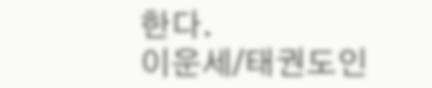한다.
이운세/태권도인